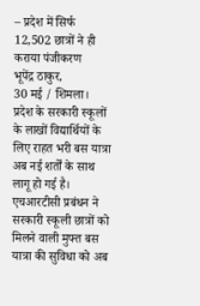– प्रदेश में सिर्फ 12,502 छात्रों ने ही कराया पंजीकरण
भूपेंद्र ठाकुर,
30 मई / शिमला।
प्रदेश के सरकारी स्कूलों के लाखों विद्यार्थियों के लिए राहत भरी बस यात्रा अब नई शर्तों के साथ लागू हो गई है। एचआरटीसी प्रबंधन ने सरकारी स्कूली छात्रों को मिलने वाली मुफ्त बस यात्रा की सुविधा को अब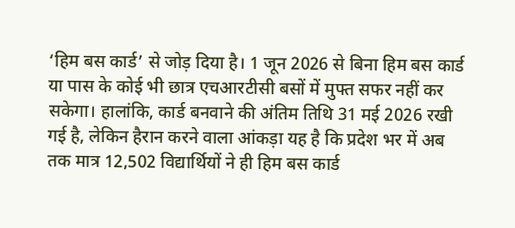‘हिम बस कार्ड’ से जोड़ दिया है। 1 जून 2026 से बिना हिम बस कार्ड या पास के कोई भी छात्र एचआरटीसी बसों में मुफ्त सफर नहीं कर सकेगा। हालांकि, कार्ड बनवाने की अंतिम तिथि 31 मई 2026 रखी गई है, लेकिन हैरान करने वाला आंकड़ा यह है कि प्रदेश भर में अब तक मात्र 12,502 विद्यार्थियों ने ही हिम बस कार्ड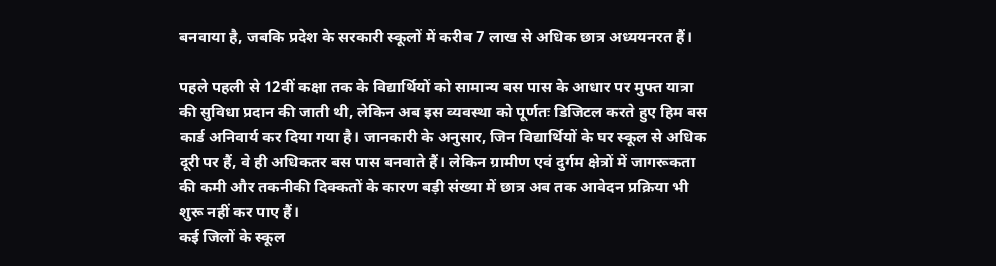बनवाया है, जबकि प्रदेश के सरकारी स्कूलों में करीब 7 लाख से अधिक छात्र अध्ययनरत हैं।

पहले पहली से 12वीं कक्षा तक के विद्यार्थियों को सामान्य बस पास के आधार पर मुफ्त यात्रा की सुविधा प्रदान की जाती थी, लेकिन अब इस व्यवस्था को पूर्णतः डिजिटल करते हुए हिम बस कार्ड अनिवार्य कर दिया गया है। जानकारी के अनुसार, जिन विद्यार्थियों के घर स्कूल से अधिक दूरी पर हैं, वे ही अधिकतर बस पास बनवाते हैं। लेकिन ग्रामीण एवं दुर्गम क्षेत्रों में जागरूकता की कमी और तकनीकी दिक्कतों के कारण बड़ी संख्या में छात्र अब तक आवेदन प्रक्रिया भी शुरू नहीं कर पाए हैं।
कई जिलों के स्कूल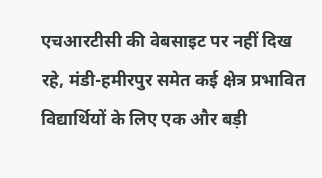एचआरटीसी की वेबसाइट पर नहीं दिख रहे, मंडी-हमीरपुर समेत कई क्षेत्र प्रभावित
विद्यार्थियों के लिए एक और बड़ी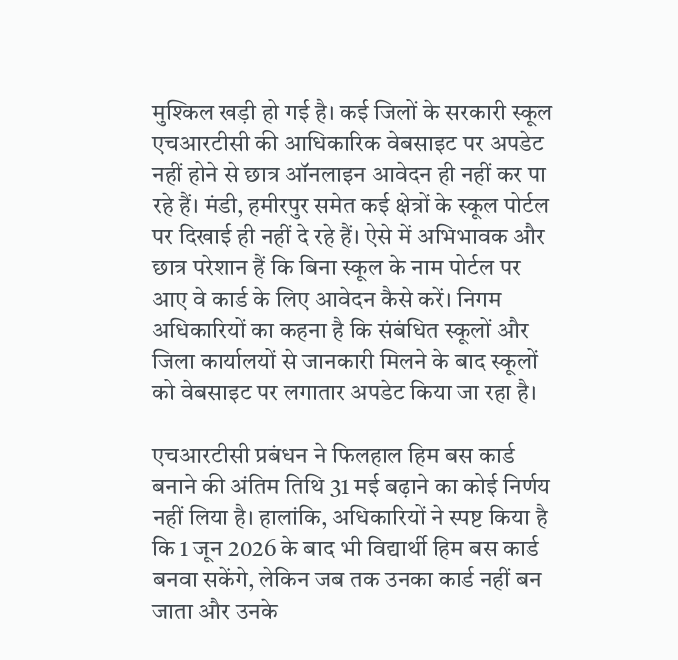मुश्किल खड़ी हो गई है। कई जिलों के सरकारी स्कूल एचआरटीसी की आधिकारिक वेबसाइट पर अपडेट नहीं होने से छात्र ऑनलाइन आवेदन ही नहीं कर पा रहे हैं। मंडी, हमीरपुर समेत कई क्षेत्रों के स्कूल पोर्टल पर दिखाई ही नहीं दे रहे हैं। ऐसे में अभिभावक और छात्र परेशान हैं कि बिना स्कूल के नाम पोर्टल पर आए वे कार्ड के लिए आवेदन कैसे करें। निगम अधिकारियों का कहना है कि संबंधित स्कूलों और जिला कार्यालयों से जानकारी मिलने के बाद स्कूलों को वेबसाइट पर लगातार अपडेट किया जा रहा है।

एचआरटीसी प्रबंधन ने फिलहाल हिम बस कार्ड बनाने की अंतिम तिथि 31 मई बढ़ाने का कोई निर्णय नहीं लिया है। हालांकि, अधिकारियों ने स्पष्ट किया है कि 1 जून 2026 के बाद भी विद्यार्थी हिम बस कार्ड बनवा सकेंगे, लेकिन जब तक उनका कार्ड नहीं बन जाता और उनके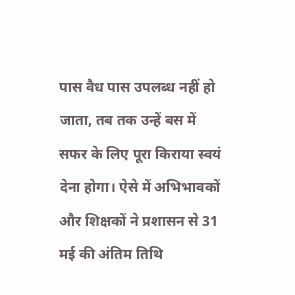पास वैध पास उपलब्ध नहीं हो जाता, तब तक उन्हें बस में सफर के लिए पूरा किराया स्वयं देना होगा। ऐसे में अभिभावकों और शिक्षकों ने प्रशासन से 31 मई की अंतिम तिथि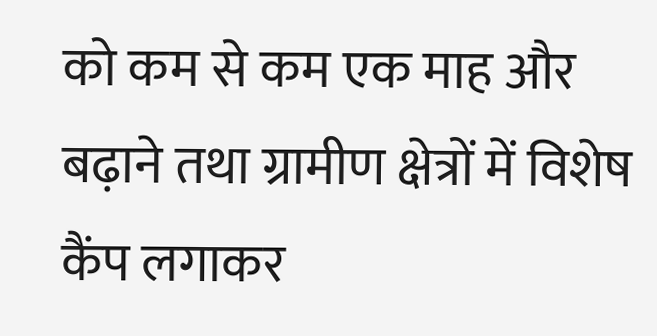को कम से कम एक माह और बढ़ाने तथा ग्रामीण क्षेत्रों में विशेष कैंप लगाकर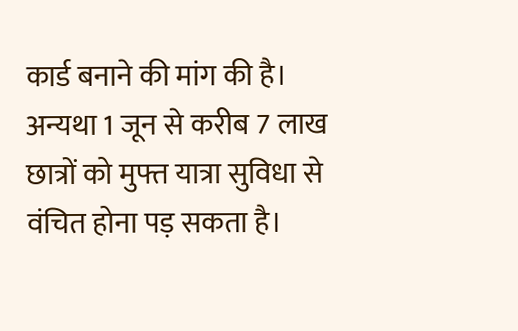कार्ड बनाने की मांग की है। अन्यथा 1 जून से करीब 7 लाख छात्रों को मुफ्त यात्रा सुविधा से वंचित होना पड़ सकता है।